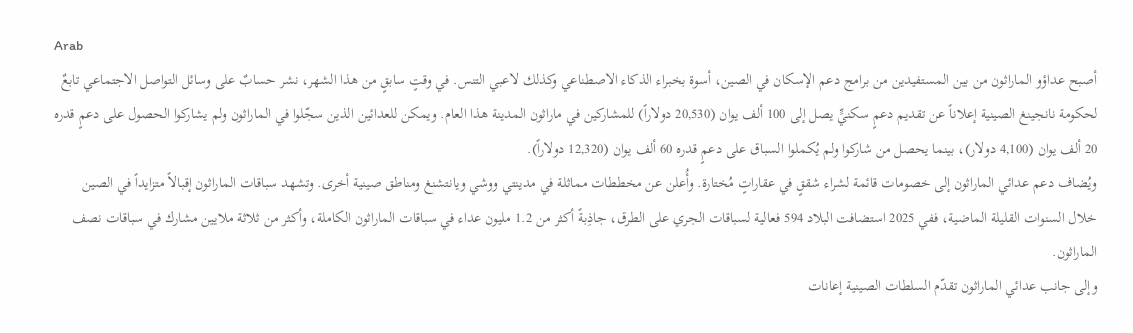Arab
أصبح عداؤو الماراثون من بين المستفيدين من برامج دعم الإسكان في الصين، أسوة بخبراء الذكاء الاصطناعي وكذلك لاعبي التنس. في وقتٍ سابقٍ من هذا الشهر، نشر حسابٌ على وسائل التواصل الاجتماعي تابعٌ لحكومة نانجينغ الصينية إعلاناً عن تقديم دعمٍ سكنيٍّ يصل إلى 100 ألف يوان (20,530 دولاراً) للمشاركين في ماراثون المدينة هذا العام. ويمكن للعدائين الذين سجّلوا في الماراثون ولم يشاركوا الحصول على دعمٍ قدره 20 ألف يوان (4,100 دولار)، بينما يحصل من شاركوا ولم يُكملوا السباق على دعمٍ قدره 60 ألف يوان (12,320 دولاراً).
ويُضاف دعم عدائي الماراثون إلى خصومات قائمة لشراء شققٍ في عقاراتٍ مُختارة. وأُعلن عن مخططات مماثلة في مدينتي ووشي ويانتشنغ ومناطق صينية أخرى. وتشهد سباقات الماراثون إقبالاً متزايداً في الصين خلال السنوات القليلة الماضية، ففي 2025 استضافت البلاد 594 فعالية لسباقات الجري على الطرق، جاذِبةً أكثر من 1.2 مليون عداء في سباقات الماراثون الكاملة، وأكثر من ثلاثة ملايين مشارك في سباقات نصف الماراثون.
وإلى جانب عدائي الماراثون تقدّم السلطات الصينية إعانات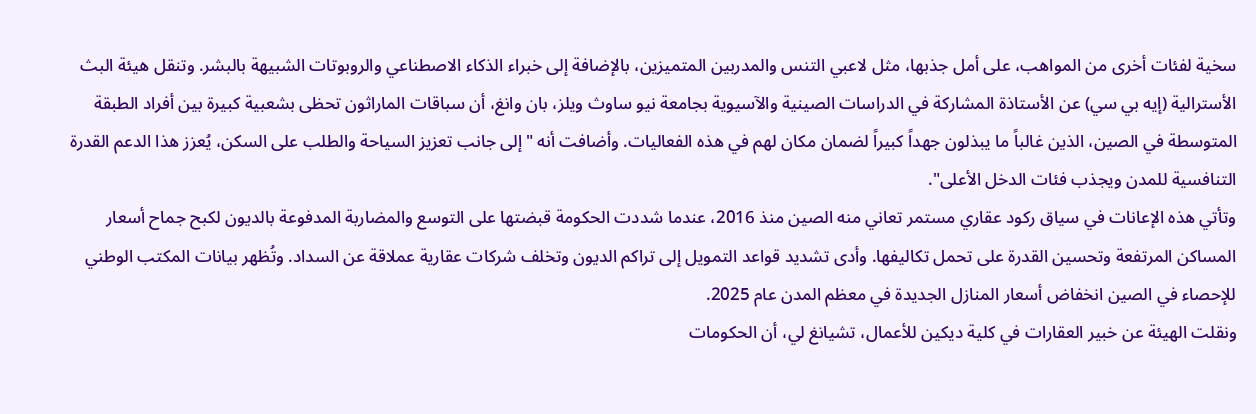سخية لفئات أخرى من المواهب، على أمل جذبها، مثل لاعبي التنس والمدربين المتميزين، بالإضافة إلى خبراء الذكاء الاصطناعي والروبوتات الشبيهة بالبشر. وتنقل هيئة البث الأسترالية (إيه بي سي) عن الأستاذة المشاركة في الدراسات الصينية والآسيوية بجامعة نيو ساوث ويلز، بان وانغ، أن سباقات الماراثون تحظى بشعبية كبيرة بين أفراد الطبقة المتوسطة في الصين، الذين غالباً ما يبذلون جهداً كبيراً لضمان مكان لهم في هذه الفعاليات. وأضافت أنه "إلى جانب تعزيز السياحة والطلب على السكن، يُعزز هذا الدعم القدرة التنافسية للمدن ويجذب فئات الدخل الأعلى".
وتأتي هذه الإعانات في سياق ركود عقاري مستمر تعاني منه الصين منذ 2016، عندما شددت الحكومة قبضتها على التوسع والمضاربة المدفوعة بالديون لكبح جماح أسعار المساكن المرتفعة وتحسين القدرة على تحمل تكاليفها. وأدى تشديد قواعد التمويل إلى تراكم الديون وتخلف شركات عقارية عملاقة عن السداد. وتُظهر بيانات المكتب الوطني للإحصاء في الصين انخفاض أسعار المنازل الجديدة في معظم المدن عام 2025.
ونقلت الهيئة عن خبير العقارات في كلية ديكين للأعمال، تشيانغ لي، أن الحكومات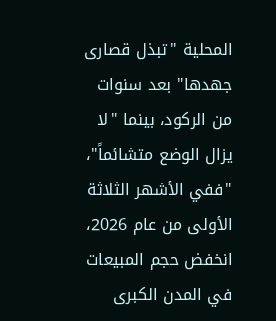المحلية "تبذل قصارى جهدها" بعد سنوات من الركود، بينما "لا يزال الوضع متشائماً"، "ففي الأشهر الثلاثة الأولى من عام 2026، انخفض حجم المبيعات في المدن الكبرى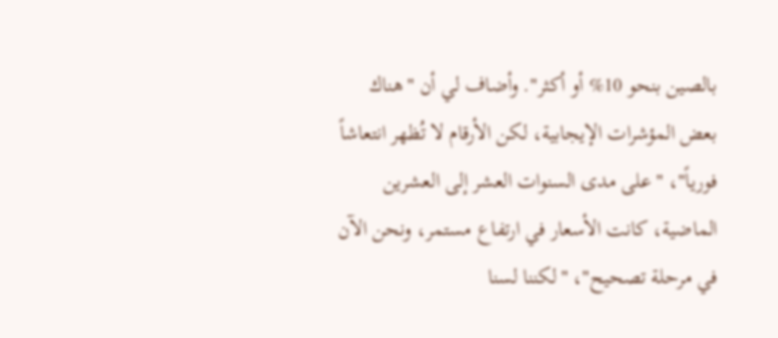بالصين بنحو 10% أو أكثر". وأضاف لي أن "هناك بعض المؤشرات الإيجابية، لكن الأرقام لا تُظهر انتعاشاً فورياً"، "على مدى السنوات العشر إلى العشرين الماضية، كانت الأسعار في ارتفاع مستمر، ونحن الآن في مرحلة تصحيح"، "لكننا لسنا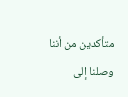متأكدين من أننا وصلنا إلى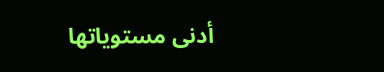أدنى مستوياتها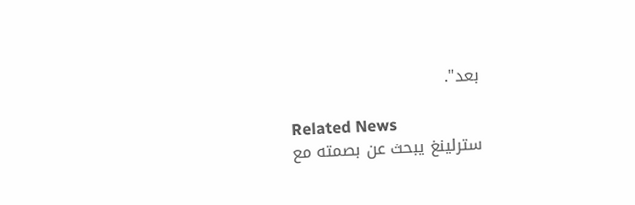بعد".

Related News
سترلينغ يبحث عن بصمته مع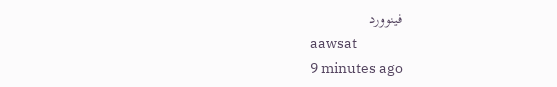فينوورد
aawsat
9 minutes ago